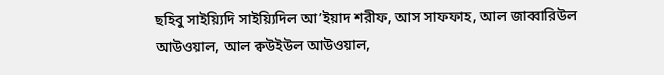ছহিবু সাইয়্যিদি সাইয়্যিদিল আ’ইয়াদ শরীফ, আস সাফফাহ, আল জাব্বারিউল আউওয়াল, আল ক্বউইউল আউওয়াল,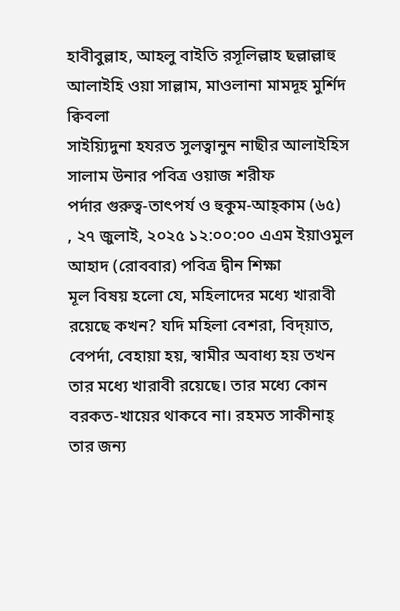হাবীবুল্লাহ, আহলু বাইতি রসূলিল্লাহ ছল্লাল্লাহু আলাইহি ওয়া সাল্লাম, মাওলানা মামদূহ মুর্শিদ ক্বিবলা
সাইয়্যিদুনা হযরত সুলত্বানুন নাছীর আলাইহিস সালাম উনার পবিত্র ওয়াজ শরীফ
পর্দার গুরুত্ব-তাৎপর্য ও হুকুম-আহ্কাম (৬৫)
, ২৭ জুলাই, ২০২৫ ১২:০০:০০ এএম ইয়াওমুল আহাদ (রোববার) পবিত্র দ্বীন শিক্ষা
মূল বিষয় হলো যে, মহিলাদের মধ্যে খারাবী রয়েছে কখন? যদি মহিলা বেশরা, বিদ্য়াত, বেপর্দা, বেহায়া হয়, স্বামীর অবাধ্য হয় তখন তার মধ্যে খারাবী রয়েছে। তার মধ্যে কোন বরকত-খায়ের থাকবে না। রহমত সাকীনাহ্ তার জন্য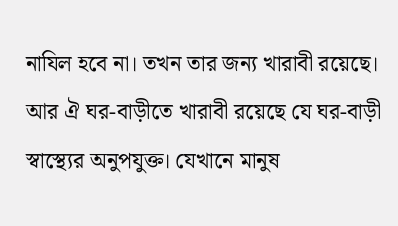নাযিল হবে না। তখন তার জন্য খারাবী রয়েছে। আর ঐ ঘর-বাড়ীতে খারাবী রয়েছে যে ঘর-বাড়ী স্বাস্থ্যের অনুপযুক্ত। যেখানে মানুষ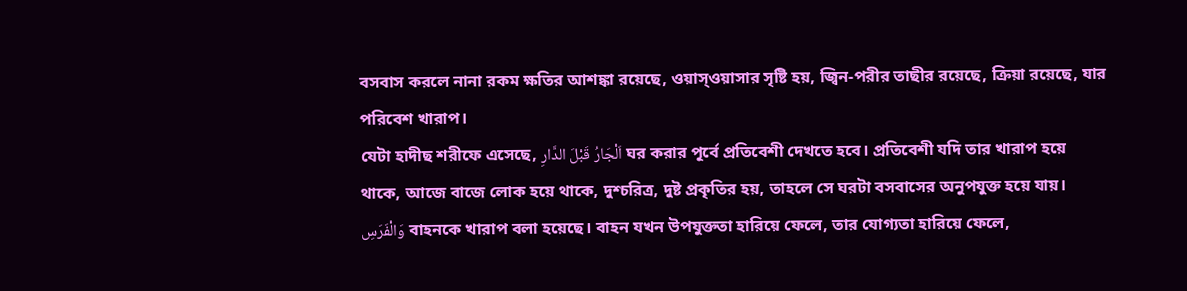বসবাস করলে নানা রকম ক্ষতির আশঙ্কা রয়েছে, ওয়াস্ওয়াসার সৃষ্টি হয়, জ্বিন-পরীর তাছীর রয়েছে, ক্রিয়া রয়েছে, যার পরিবেশ খারাপ।
যেটা হাদীছ শরীফে এসেছে, اَلْجَارُ قَبْلَ الدَّارِ ঘর করার পূর্বে প্রতিবেশী দেখতে হবে। প্রতিবেশী যদি তার খারাপ হয়ে থাকে, আজে বাজে লোক হয়ে থাকে, দুশ্চরিত্র, দুষ্ট প্রকৃতির হয়, তাহলে সে ঘরটা বসবাসের অনুপযুক্ত হয়ে যায়। وَالْفَرَسِ বাহনকে খারাপ বলা হয়েছে। বাহন যখন উপযুক্ততা হারিয়ে ফেলে, তার যোগ্যতা হারিয়ে ফেলে,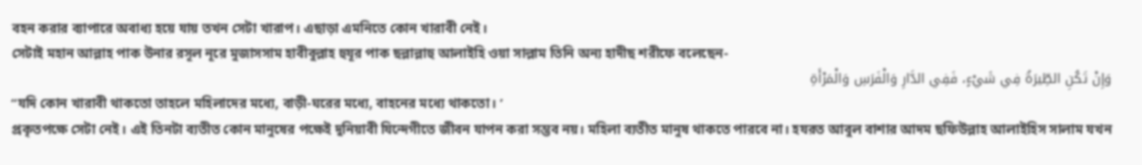বহন করার ব্যাপারে অবাধ্য হয়ে যায় তখন সেটা খারাপ। এছাড়া এমনিতে কোন খারাবী নেই।
সেটাই মহান আল্লাহ পাক উনার রসূল নূরে মুজাসসাম হাবীবুল্লাহ হুযূর পাক ছল্লাল্লাহু আলাইহি ওয়া সাল্লাম তিনি অন্য হাদীছ শরীফে বলেছেন-
وَإِنْ تَكُنِ الطِّيرَةُ فِي شَيْءٍ، فَفِي الدَّارِ وَالْفَرَسِ وَالْمَرْأَةِ
“যদি কোন খারাবী থাকতো তাহলে মহিলাদের মধ্যে, বাড়ী-ঘরের মধ্যে, বাহনের মধ্যে থাকতো। ’
প্রকৃতপক্ষে সেটা নেই। এই তিনটা ব্যতীত কোন মানুষের পক্ষেই দুনিয়াবী যিন্দেগীতে জীবন যাপন করা সম্ভব নয়। মহিলা ব্যতীত মানুষ থাকতে পারবে না। হযরত আবুল বাশার আদম ছফিউল্লাহ আলাইহিস সালাম যখন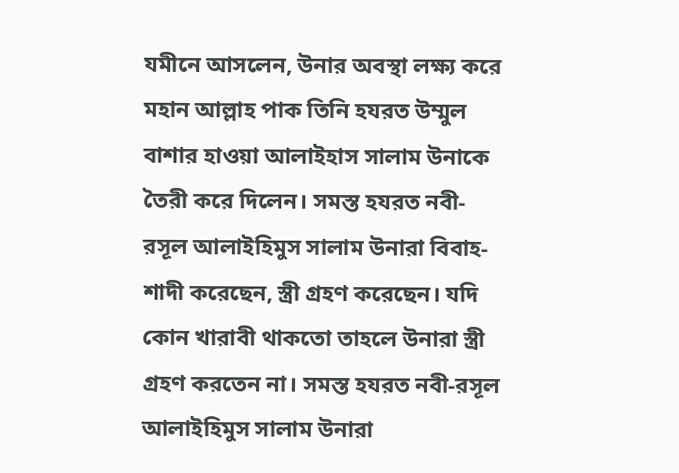যমীনে আসলেন, উনার অবস্থা লক্ষ্য করে মহান আল্লাহ পাক তিনি হযরত উম্মুল বাশার হাওয়া আলাইহাস সালাম উনাকে তৈরী করে দিলেন। সমস্ত হযরত নবী-রসূল আলাইহিমুস সালাম উনারা বিবাহ-শাদী করেছেন, স্ত্রী গ্রহণ করেছেন। যদি কোন খারাবী থাকতো তাহলে উনারা স্ত্রী গ্রহণ করতেন না। সমস্ত হযরত নবী-রসূল আলাইহিমুস সালাম উনারা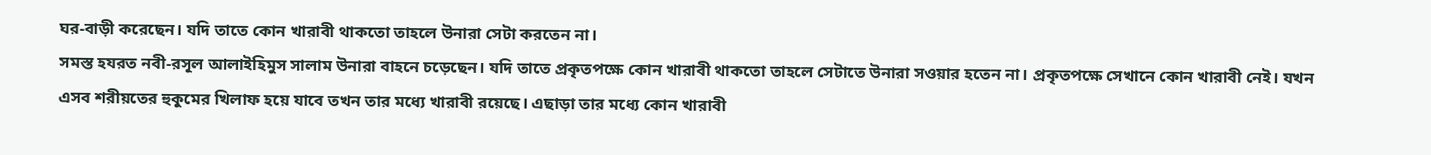ঘর-বাড়ী করেছেন। যদি তাতে কোন খারাবী থাকতো তাহলে উনারা সেটা করতেন না।
সমস্ত হযরত নবী-রসূল আলাইহিমুস সালাম উনারা বাহনে চড়েছেন। যদি তাতে প্রকৃতপক্ষে কোন খারাবী থাকতো তাহলে সেটাতে উনারা সওয়ার হতেন না। প্রকৃতপক্ষে সেখানে কোন খারাবী নেই। যখন এসব শরীয়তের হুকুমের খিলাফ হয়ে যাবে তখন তার মধ্যে খারাবী রয়েছে। এছাড়া তার মধ্যে কোন খারাবী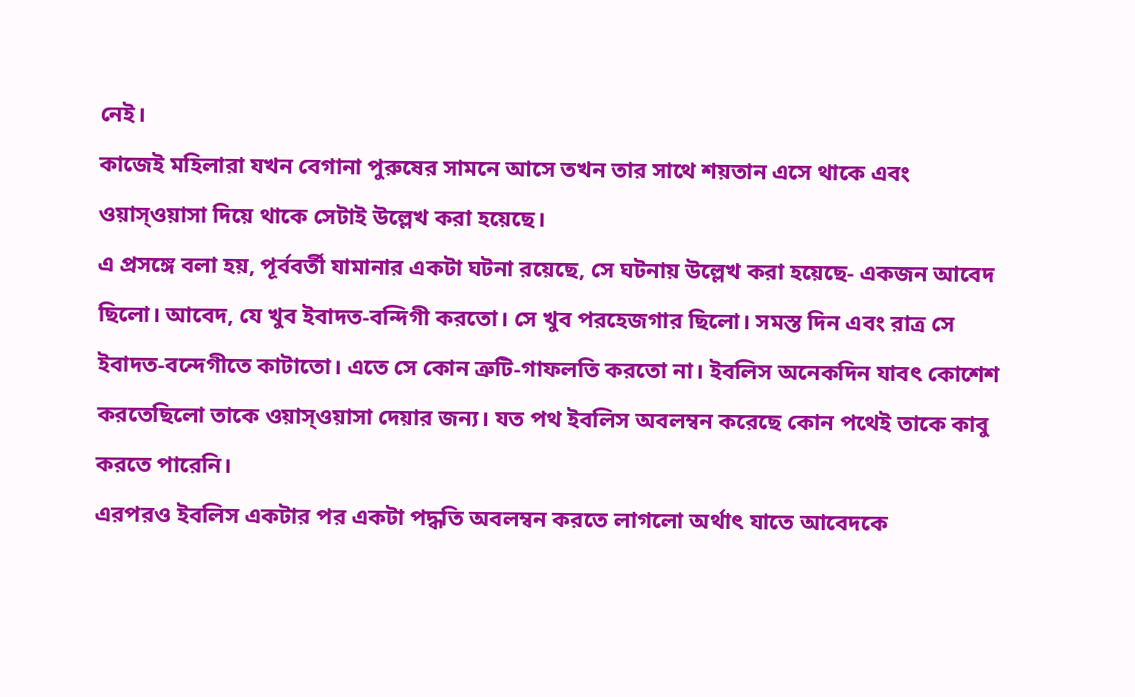নেই।
কাজেই মহিলারা যখন বেগানা পুরুষের সামনে আসে তখন তার সাথে শয়তান এসে থাকে এবং ওয়াস্ওয়াসা দিয়ে থাকে সেটাই উল্লেখ করা হয়েছে।
এ প্রসঙ্গে বলা হয়, পূর্ববর্তী যামানার একটা ঘটনা রয়েছে, সে ঘটনায় উল্লেখ করা হয়েছে- একজন আবেদ ছিলো। আবেদ, যে খুব ইবাদত-বন্দিগী করতো। সে খুব পরহেজগার ছিলো। সমস্ত দিন এবং রাত্র সে ইবাদত-বন্দেগীতে কাটাতো। এতে সে কোন ত্রুটি-গাফলতি করতো না। ইবলিস অনেকদিন যাবৎ কোশেশ করতেছিলো তাকে ওয়াস্ওয়াসা দেয়ার জন্য। যত পথ ইবলিস অবলম্বন করেছে কোন পথেই তাকে কাবু করতে পারেনি।
এরপরও ইবলিস একটার পর একটা পদ্ধতি অবলম্বন করতে লাগলো অর্থাৎ যাতে আবেদকে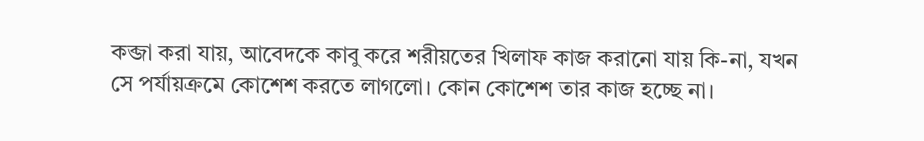কব্জা করা যায়, আবেদকে কাবু করে শরীয়তের খিলাফ কাজ করানো যায় কি-না, যখন সে পর্যায়ক্রমে কোশেশ করতে লাগলো। কোন কোশেশ তার কাজ হচ্ছে না।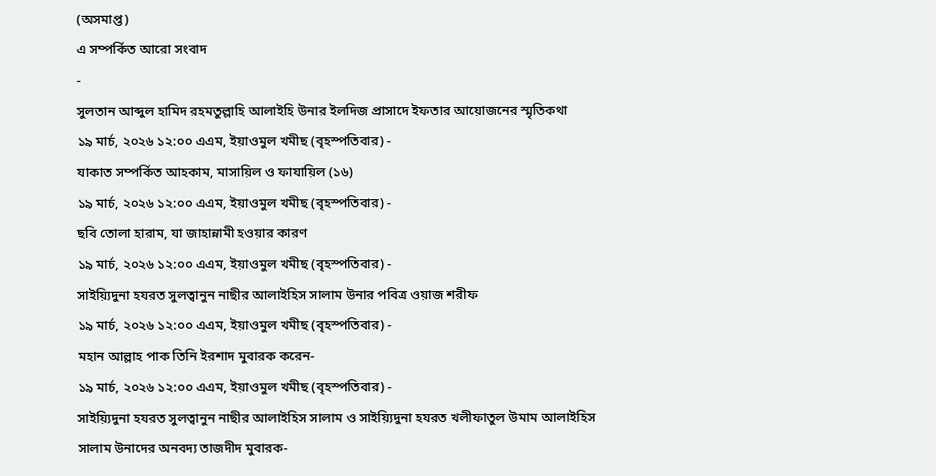(অসমাপ্ত)
এ সম্পর্কিত আরো সংবাদ
-
সুলতান আব্দুল হামিদ রহমতুল্লাহি আলাইহি উনার ইলদিজ প্রাসাদে ইফতার আয়োজনের স্মৃতিকথা
১৯ মার্চ, ২০২৬ ১২:০০ এএম, ইয়াওমুল খমীছ (বৃহস্পতিবার) -
যাকাত সম্পর্কিত আহকাম, মাসায়িল ও ফাযায়িল (১৬)
১৯ মার্চ, ২০২৬ ১২:০০ এএম, ইয়াওমুল খমীছ (বৃহস্পতিবার) -
ছবি তোলা হারাম, যা জাহান্নামী হওয়ার কারণ
১৯ মার্চ, ২০২৬ ১২:০০ এএম, ইয়াওমুল খমীছ (বৃহস্পতিবার) -
সাইয়্যিদুনা হযরত সুলত্বানুন নাছীর আলাইহিস সালাম উনার পবিত্র ওয়াজ শরীফ
১৯ মার্চ, ২০২৬ ১২:০০ এএম, ইয়াওমুল খমীছ (বৃহস্পতিবার) -
মহান আল্লাহ পাক তিনি ইরশাদ মুবারক করেন-
১৯ মার্চ, ২০২৬ ১২:০০ এএম, ইয়াওমুল খমীছ (বৃহস্পতিবার) -
সাইয়্যিদুনা হযরত সুলত্বানুন নাছীর আলাইহিস সালাম ও সাইয়্যিদুনা হযরত খলীফাতুল উমাম আলাইহিস সালাম উনাদের অনবদ্য তাজদীদ মুবারক-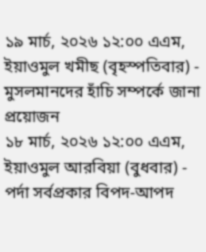১৯ মার্চ, ২০২৬ ১২:০০ এএম, ইয়াওমুল খমীছ (বৃহস্পতিবার) -
মুসলমানদের হাঁচি সম্পর্কে জানা প্রয়োজন
১৮ মার্চ, ২০২৬ ১২:০০ এএম, ইয়াওমুল আরবিয়া (বুধবার) -
পর্দা সর্বপ্রকার বিপদ-আপদ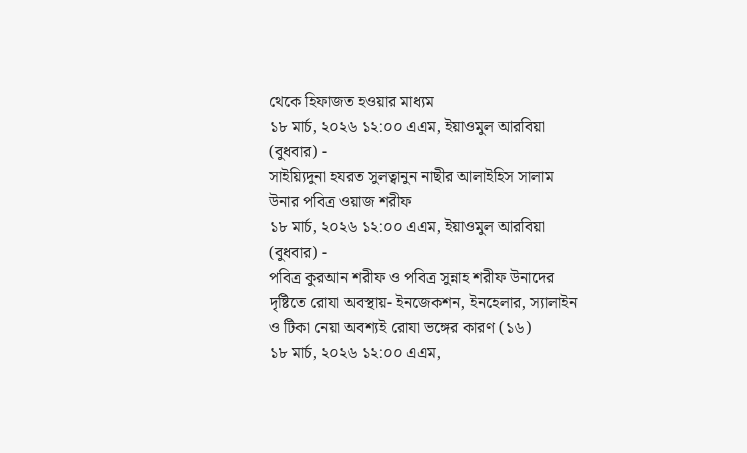থেকে হিফাজত হওয়ার মাধ্যম
১৮ মার্চ, ২০২৬ ১২:০০ এএম, ইয়াওমুল আরবিয়া (বুধবার) -
সাইয়্যিদুনা হযরত সুলত্বানুন নাছীর আলাইহিস সালাম উনার পবিত্র ওয়াজ শরীফ
১৮ মার্চ, ২০২৬ ১২:০০ এএম, ইয়াওমুল আরবিয়া (বুধবার) -
পবিত্র কুরআন শরীফ ও পবিত্র সুন্নাহ শরীফ উনাদের দৃষ্টিতে রোযা অবস্থায়- ইনজেকশন, ইনহেলার, স্যালাইন ও টিকা নেয়া অবশ্যই রোযা ভঙ্গের কারণ (১৬)
১৮ মার্চ, ২০২৬ ১২:০০ এএম,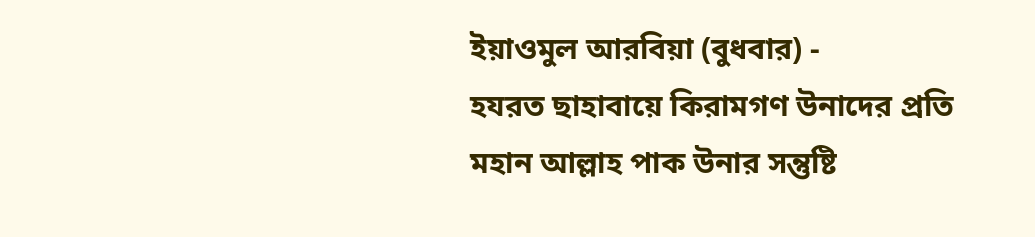ইয়াওমুল আরবিয়া (বুধবার) -
হযরত ছাহাবায়ে কিরামগণ উনাদের প্রতি মহান আল্লাহ পাক উনার সন্তুষ্টি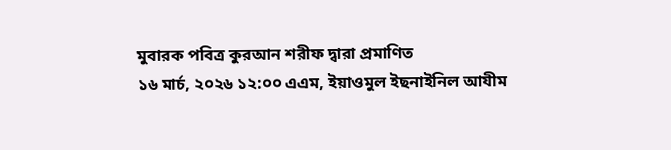মুবারক পবিত্র কুরআন শরীফ দ্বারা প্রমাণিত
১৬ মার্চ, ২০২৬ ১২:০০ এএম, ইয়াওমুল ইছনাইনিল আযীম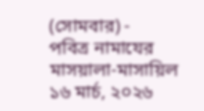(সোমবার) -
পবিত্র নামাযের মাসয়ালা-মাসায়িল
১৬ মার্চ, ২০২৬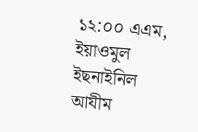১২:০০ এএম, ইয়াওমুল ইছনাইনিল আযীম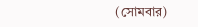(সোমবার)